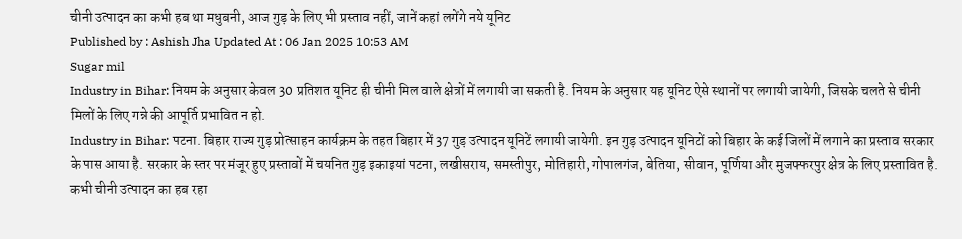चीनी उत्पादन का कभी हब था मधुबनी, आज गुड़ के लिए भी प्रस्ताव नहीं, जानें कहां लगेंगे नये यूनिट
Published by : Ashish Jha Updated At : 06 Jan 2025 10:53 AM
Sugar mil
Industry in Bihar: नियम के अनुसार केवल 30 प्रतिशत यूनिट ही चीनी मिल वाले क्षेत्रों में लगायी जा सकती है. नियम के अनुसार यह यूनिट ऐसे स्थानों पर लगायी जायेगी, जिसके चलते से चीनी मिलों के लिए गन्ने की आपूर्ति प्रभावित न हो.
Industry in Bihar: पटना. बिहार राज्य गुड़ प्रोत्साहन कार्यक्रम के तहत बिहार में 37 गुड़ उत्पादन यूनिटें लगायी जायेगी. इन गुड़ उत्पादन यूनिटों को बिहार के कई जिलों में लगाने का प्रस्ताव सरकार के पास आया है. सरकार के स्तर पर मंजूर हुए प्रस्तावों में चयनित गुड़ इकाइयां पटना, लखीसराय, समस्तीपुर, मोतिहारी, गोपालगंज, बेतिया, सीवान, पूर्णिया और मुजफ्फरपुर क्षेत्र के लिए प्रस्तावित है. कभी चीनी उत्पादन का हब रहा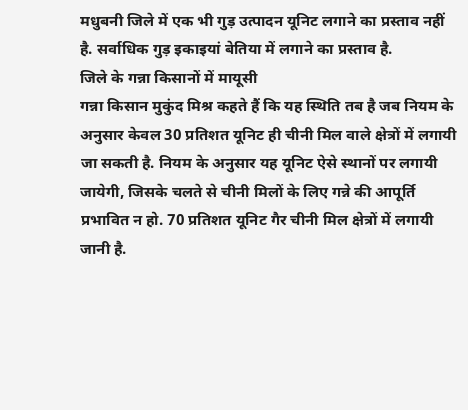मधुबनी जिले में एक भी गुड़ उत्पादन यूनिट लगाने का प्रस्ताव नहीं है. सर्वाधिक गुड़ इकाइयां बेतिया में लगाने का प्रस्ताव है.
जिले के गन्ना किसानों में मायूसी
गन्ना किसान मुकुंद मिश्र कहते हैं कि यह स्थिति तब है जब नियम के अनुसार केवल 30 प्रतिशत यूनिट ही चीनी मिल वाले क्षेत्रों में लगायी जा सकती है. नियम के अनुसार यह यूनिट ऐसे स्थानों पर लगायी जायेगी, जिसके चलते से चीनी मिलों के लिए गन्ने की आपूर्ति प्रभावित न हो. 70 प्रतिशत यूनिट गैर चीनी मिल क्षेत्रों में लगायी जानी है.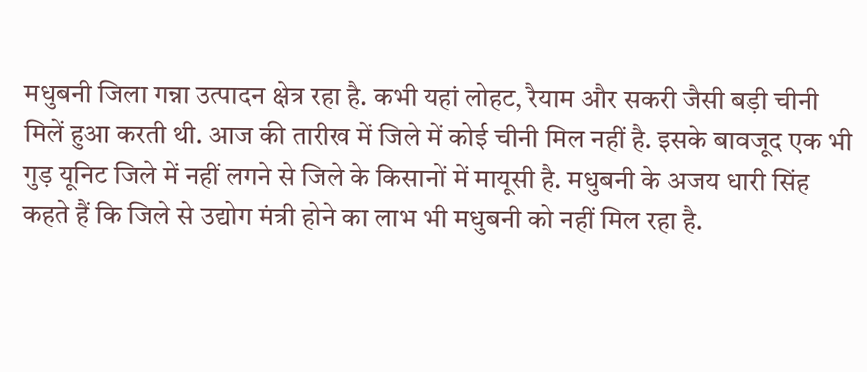मधुबनी जिला गन्ना उत्पादन क्षेत्र रहा है. कभी यहां लोहट, रैयाम और सकरी जैसी बड़ी चीनी मिलें हुआ करती थी. आज की तारीख में जिले में कोई चीनी मिल नहीं है. इसके बावजूद एक भी गुड़ यूनिट जिले में नहीं लगने से जिले के किसानों में मायूसी है. मधुबनी के अजय धारी सिंह कहते हैं कि जिले से उद्योग मंत्री होने का लाभ भी मधुबनी को नहीं मिल रहा है.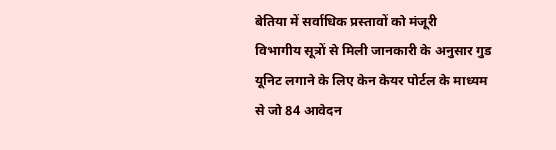बेतिया में सर्वाधिक प्रस्तावों को मंजूरी
विभागीय सूत्रों से मिली जानकारी के अनुसार गुड यूनिट लगाने के लिए केन केयर पोर्टल के माध्यम से जो 84 आवेदन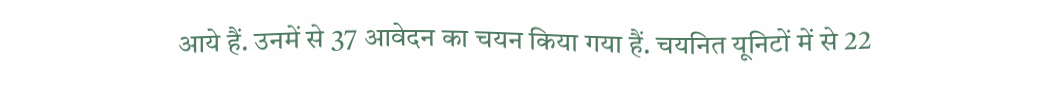आये हैं. उनमें से 37 आवेदन का चयन किया गया हैं. चयनित यूनिटों में से 22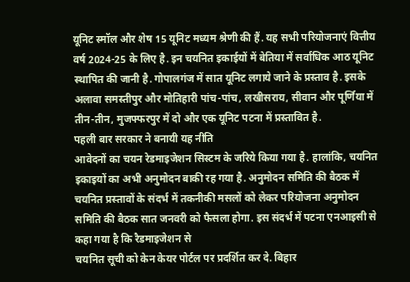यूनिट स्मॉल और शेष 15 यूनिट मध्यम श्रेणी की हैं. यह सभी परियोजनाएं वित्तीय वर्ष 2024-25 के लिए है. इन चयनित इकाईयों में बेतिया में सर्वाधिक आठ यूनिट स्थापित की जानी है. गोपालगंज में सात यूनिट लगाये जाने के प्रस्ताव है. इसके अलावा समस्तीपुर और मोतिहारी पांच-पांच, लखीसराय, सीवान और पूर्णिया में तीन-तीन, मुजफ्फरपुर में दो और एक यूनिट पटना में प्रस्तावित है.
पहली बार सरकार ने बनायी यह नीति
आवेदनों का चयन रेडमाइजेशन सिस्टम के जरिये किया गया है. हालांकि, चयनित इकाइयों का अभी अनुमोदन बाकी रह गया है. अनुमोदन समिति की बैठक में चयनित प्रस्तावों के संदर्भ में तकनीकी मसलों को लेकर परियोजना अनुमोदन समिति की बैठक सात जनवरी को फैसला होगा. इस संदर्भ में पटना एनआइसी से कहा गया है कि रैडमाइजेशन से
चयनित सूची को केन केयर पोर्टल पर प्रदर्शित कर दे. बिहार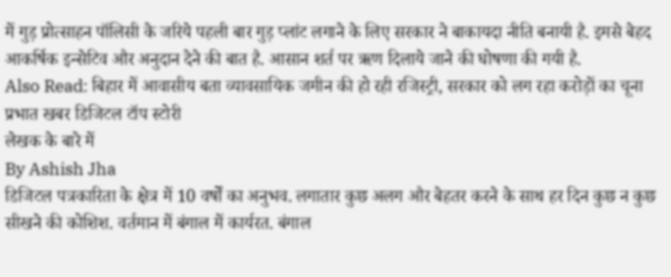में गुड़ प्रोत्साहन पॉलिसी के जरिये पहली बार गुड़ प्लांट लगाने के लिए सरकार ने बाकायदा नीति बनायी है. इमसे बेहद आकर्षिक इन्सेटिव और अनुदान देने की बात है. आसान शर्त पर ऋण दिलाये जाने की घोषणा की गयी है.
Also Read: बिहार में आवासीय बता व्यावसायिक जमीन की हो रही रजिस्ट्री, सरकार को लग रहा करोड़ों का चूना
प्रभात खबर डिजिटल टॉप स्टोरी
लेखक के बारे में
By Ashish Jha
डिजिटल पत्रकारिता के क्षेत्र में 10 वर्षों का अनुभव. लगातार कुछ अलग और बेहतर करने के साथ हर दिन कुछ न कुछ सीखने की कोशिश. वर्तमान में बंगाल में कार्यरत. बंगाल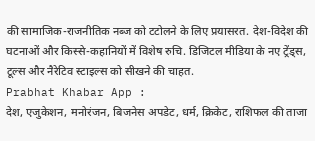की सामाजिक-राजनीतिक नब्ज को टटोलने के लिए प्रयासरत. देश-विदेश की घटनाओं और किस्से-कहानियों में विशेष रुचि. डिजिटल मीडिया के नए ट्रेंड्स, टूल्स और नैरेटिव स्टाइल्स को सीखने की चाहत.
Prabhat Khabar App :
देश, एजुकेशन, मनोरंजन, बिजनेस अपडेट, धर्म, क्रिकेट, राशिफल की ताजा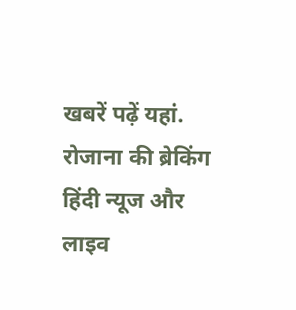खबरें पढ़ें यहां. रोजाना की ब्रेकिंग हिंदी न्यूज और लाइव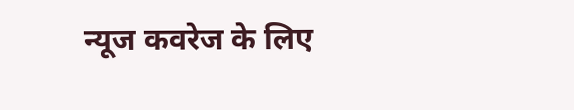न्यूज कवरेज के लिए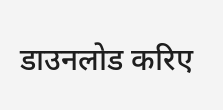डाउनलोड करिए